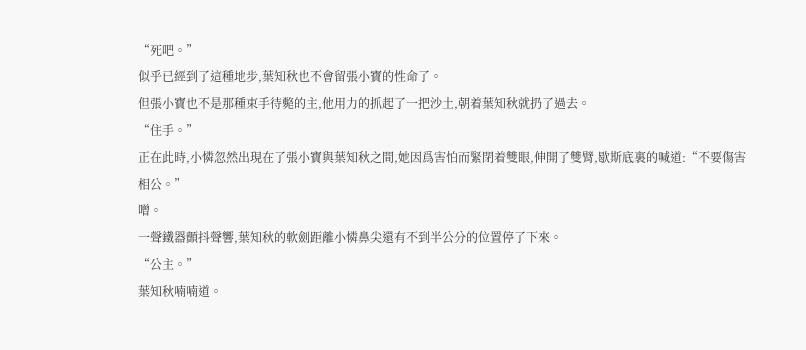“死吧。”
似乎已經到了這種地步,葉知秋也不會留張小寶的性命了。
但張小寶也不是那種束手待斃的主,他用力的抓起了一把沙土,朝着葉知秋就扔了過去。
“住手。”
正在此時,小憐忽然出現在了張小寶與葉知秋之間,她因爲害怕而緊閉着雙眼,伸開了雙臂,歇斯底裏的喊道:“不要傷害相公。”
噌。
一聲鐵器顫抖聲響,葉知秋的軟劍距離小憐鼻尖還有不到半公分的位置停了下來。
“公主。”
葉知秋喃喃道。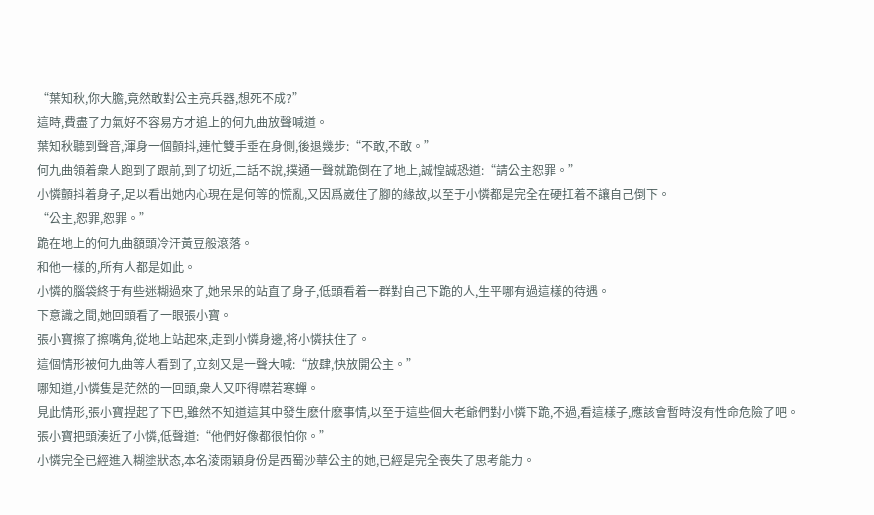“葉知秋,你大膽,竟然敢對公主亮兵器,想死不成?”
這時,費盡了力氣好不容易方才追上的何九曲放聲喊道。
葉知秋聽到聲音,渾身一個顫抖,連忙雙手垂在身側,後退幾步:“不敢,不敢。”
何九曲領着衆人跑到了跟前,到了切近,二話不說,撲通一聲就跪倒在了地上,誠惶誠恐道:“請公主恕罪。”
小憐顫抖着身子,足以看出她内心現在是何等的慌亂,又因爲崴住了腳的緣故,以至于小憐都是完全在硬扛着不讓自己倒下。
“公主,恕罪,恕罪。”
跪在地上的何九曲額頭冷汗黃豆般滾落。
和他一樣的,所有人都是如此。
小憐的腦袋終于有些迷糊過來了,她呆呆的站直了身子,低頭看着一群對自己下跪的人,生平哪有過這樣的待遇。
下意識之間,她回頭看了一眼張小寶。
張小寶擦了擦嘴角,從地上站起來,走到小憐身邊,将小憐扶住了。
這個情形被何九曲等人看到了,立刻又是一聲大喊:“放肆,快放開公主。”
哪知道,小憐隻是茫然的一回頭,衆人又吓得噤若寒蟬。
見此情形,張小寶捏起了下巴,雖然不知道這其中發生麽什麽事情,以至于這些個大老爺們對小憐下跪,不過,看這樣子,應該會暫時沒有性命危險了吧。
張小寶把頭湊近了小憐,低聲道:“他們好像都很怕你。”
小憐完全已經進入糊塗狀态,本名淩雨穎身份是西蜀沙華公主的她,已經是完全喪失了思考能力。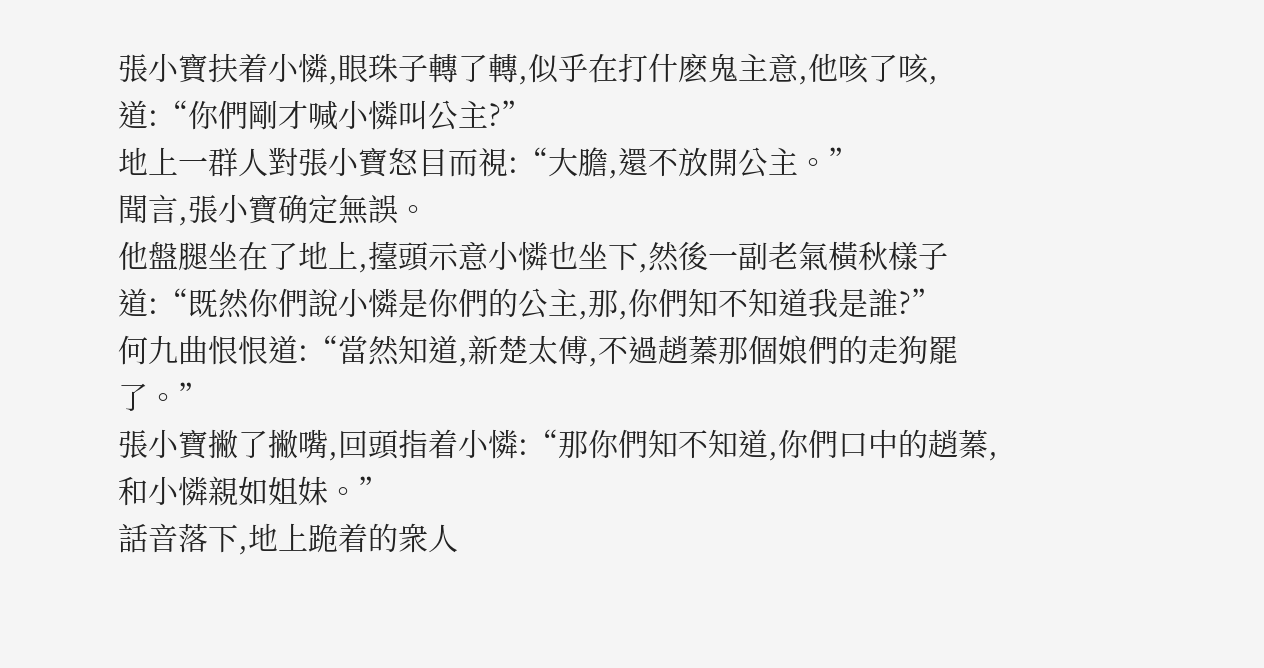張小寶扶着小憐,眼珠子轉了轉,似乎在打什麽鬼主意,他咳了咳,道:“你們剛才喊小憐叫公主?”
地上一群人對張小寶怒目而視:“大膽,還不放開公主。”
聞言,張小寶确定無誤。
他盤腿坐在了地上,擡頭示意小憐也坐下,然後一副老氣橫秋樣子道:“既然你們說小憐是你們的公主,那,你們知不知道我是誰?”
何九曲恨恨道:“當然知道,新楚太傅,不過趙蓁那個娘們的走狗罷了。”
張小寶撇了撇嘴,回頭指着小憐:“那你們知不知道,你們口中的趙蓁,和小憐親如姐妹。”
話音落下,地上跪着的衆人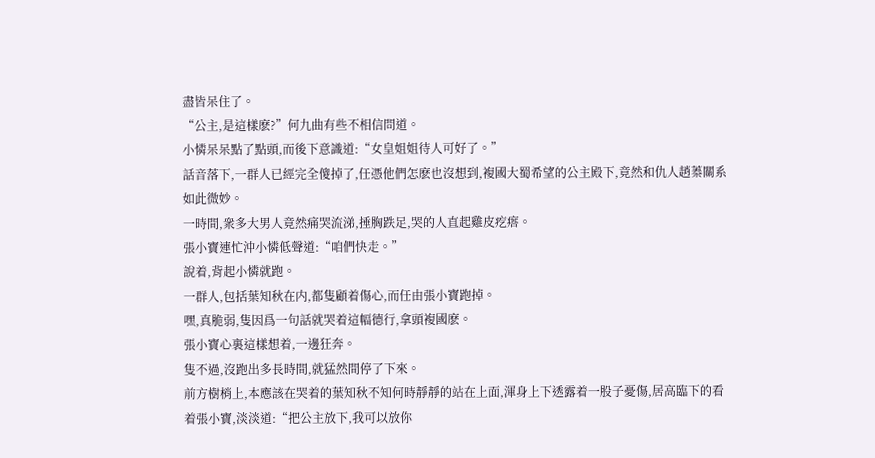盡皆呆住了。
“公主,是這樣麽?”何九曲有些不相信問道。
小憐呆呆點了點頭,而後下意識道:“女皇姐姐待人可好了。”
話音落下,一群人已經完全傻掉了,任憑他們怎麽也沒想到,複國大蜀希望的公主殿下,竟然和仇人趙蓁關系如此微妙。
一時間,衆多大男人竟然痛哭流涕,捶胸跌足,哭的人直起雞皮疙瘩。
張小寶連忙沖小憐低聲道:“咱們快走。”
說着,背起小憐就跑。
一群人,包括葉知秋在内,都隻顧着傷心,而任由張小寶跑掉。
嘿,真脆弱,隻因爲一句話就哭着這幅德行,拿頭複國麽。
張小寶心裏這樣想着,一邊狂奔。
隻不過,沒跑出多長時間,就猛然間停了下來。
前方樹梢上,本應該在哭着的葉知秋不知何時靜靜的站在上面,渾身上下透露着一股子憂傷,居高臨下的看着張小寶,淡淡道:“把公主放下,我可以放你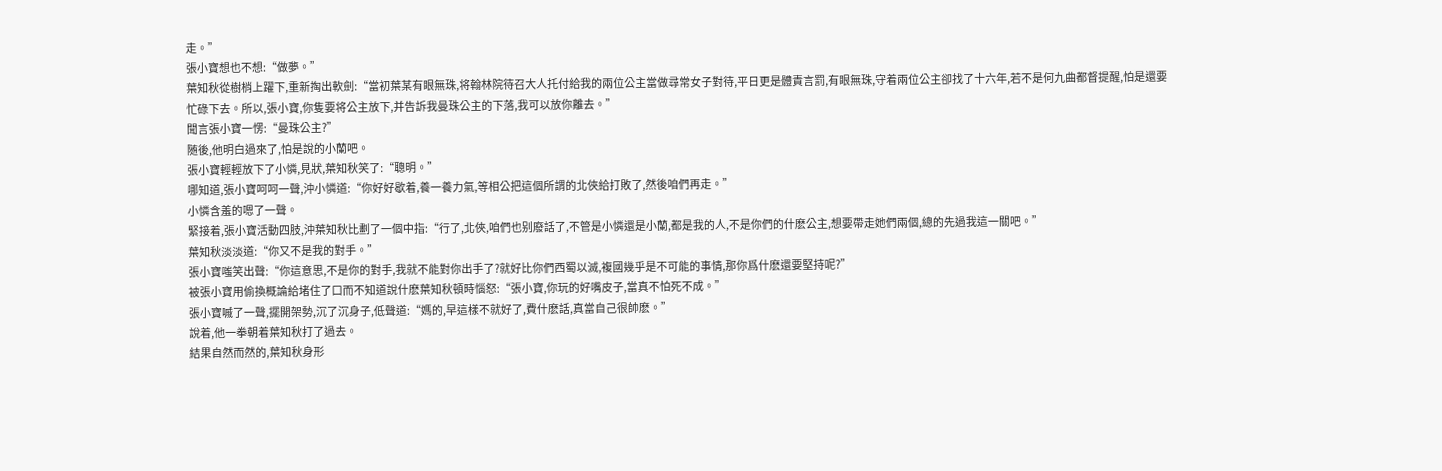走。”
張小寶想也不想:“做夢。”
葉知秋從樹梢上躍下,重新掏出軟劍:“當初葉某有眼無珠,将翰林院待召大人托付給我的兩位公主當做尋常女子對待,平日更是體責言罰,有眼無珠,守着兩位公主卻找了十六年,若不是何九曲都督提醒,怕是還要忙碌下去。所以,張小寶,你隻要将公主放下,并告訴我曼珠公主的下落,我可以放你離去。”
聞言張小寶一愣:“曼珠公主?”
随後,他明白過來了,怕是說的小蘭吧。
張小寶輕輕放下了小憐,見狀,葉知秋笑了:“聰明。”
哪知道,張小寶呵呵一聲,沖小憐道:“你好好歇着,養一養力氣,等相公把這個所謂的北俠給打敗了,然後咱們再走。”
小憐含羞的嗯了一聲。
緊接着,張小寶活動四肢,沖葉知秋比劃了一個中指:“行了,北俠,咱們也别廢話了,不管是小憐還是小蘭,都是我的人,不是你們的什麽公主,想要帶走她們兩個,總的先過我這一關吧。”
葉知秋淡淡道:“你又不是我的對手。”
張小寶嗤笑出聲:“你這意思,不是你的對手,我就不能對你出手了?就好比你們西蜀以滅,複國幾乎是不可能的事情,那你爲什麽還要堅持呢?”
被張小寶用偷換概論給堵住了口而不知道說什麽葉知秋頓時惱怒:“張小寶,你玩的好嘴皮子,當真不怕死不成。”
張小寶嘁了一聲,擺開架勢,沉了沉身子,低聲道:“媽的,早這樣不就好了,費什麽話,真當自己很帥麽。”
說着,他一拳朝着葉知秋打了過去。
結果自然而然的,葉知秋身形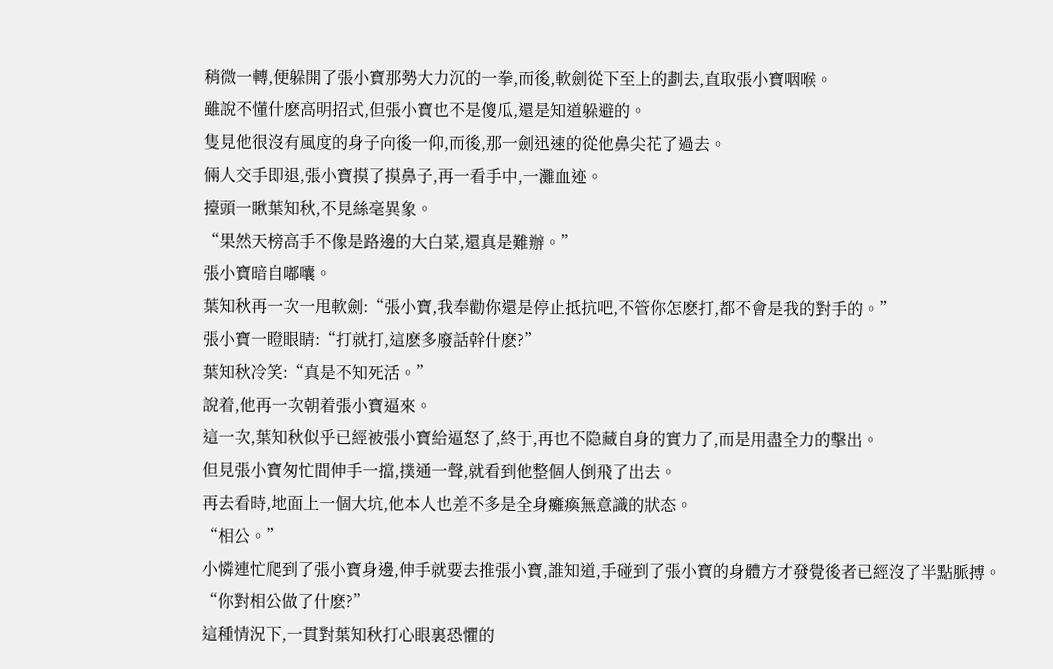稍微一轉,便躲開了張小寶那勢大力沉的一拳,而後,軟劍從下至上的劃去,直取張小寶咽喉。
雖說不懂什麽高明招式,但張小寶也不是傻瓜,還是知道躲避的。
隻見他很沒有風度的身子向後一仰,而後,那一劍迅速的從他鼻尖花了過去。
倆人交手即退,張小寶摸了摸鼻子,再一看手中,一灘血迹。
擡頭一瞅葉知秋,不見絲毫異象。
“果然天榜高手不像是路邊的大白菜,還真是難辦。”
張小寶暗自嘟囔。
葉知秋再一次一甩軟劍:“張小寶,我奉勸你還是停止抵抗吧,不管你怎麽打,都不會是我的對手的。”
張小寶一瞪眼睛:“打就打,這麽多廢話幹什麽?”
葉知秋冷笑:“真是不知死活。”
說着,他再一次朝着張小寶逼來。
這一次,葉知秋似乎已經被張小寶給逼怒了,終于,再也不隐藏自身的實力了,而是用盡全力的擊出。
但見張小寶匆忙間伸手一擋,撲通一聲,就看到他整個人倒飛了出去。
再去看時,地面上一個大坑,他本人也差不多是全身癱瘓無意識的狀态。
“相公。”
小憐連忙爬到了張小寶身邊,伸手就要去推張小寶,誰知道,手碰到了張小寶的身體方才發覺後者已經沒了半點脈搏。
“你對相公做了什麽?”
這種情況下,一貫對葉知秋打心眼裏恐懼的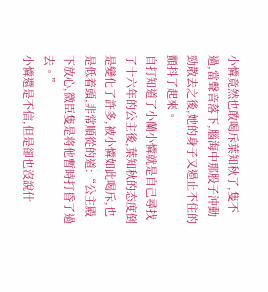小憐竟然也敢喝斥葉知秋了,隻不過,當聲音落下,腦海中那股子沖動勁散去之後,她的身子又遏止不住的顫抖了起來。
自打知道了小蘭小憐就是自己尋找了十六年的公主後,葉知秋的态度倒是變化了許多,被小憐如此喝斥,也是低着頭,非常順從的道:“公主殿下放心,微臣隻是将他暫時打昏了過去。”
小憐還是不信,但是卻也沒說什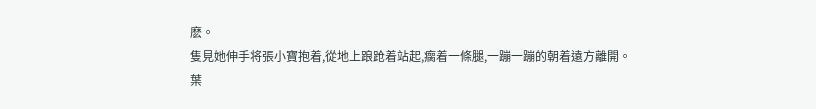麽。
隻見她伸手将張小寶抱着,從地上踉跄着站起,瘸着一條腿,一蹦一蹦的朝着遠方離開。
葉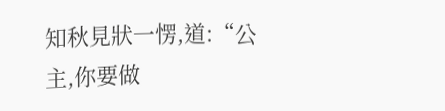知秋見狀一愣,道:“公主,你要做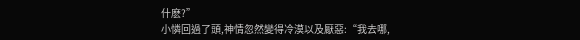什麽?”
小憐回過了頭,神情忽然變得冷漠以及厭惡:“我去哪,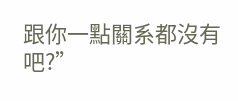跟你一點關系都沒有吧?”